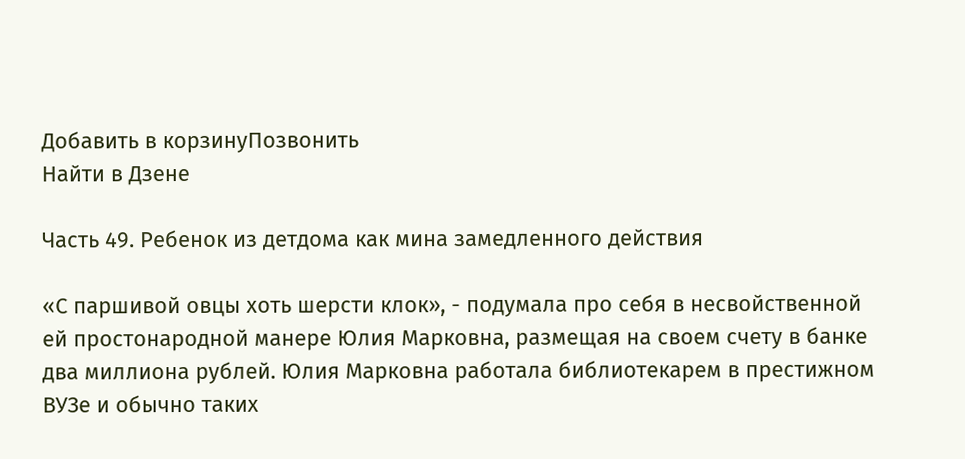Добавить в корзинуПозвонить
Найти в Дзене

Часть 49. Ребенок из детдома как мина замедленного действия

«С паршивой овцы хоть шерсти клок», - подумала про себя в несвойственной ей простонародной манере Юлия Марковна, размещая на своем счету в банке два миллиона рублей. Юлия Марковна работала библиотекарем в престижном ВУЗе и обычно таких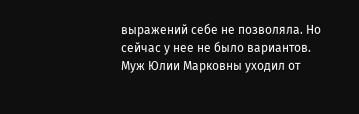выражений себе не позволяла. Но сейчас у нее не было вариантов. Муж Юлии Марковны уходил от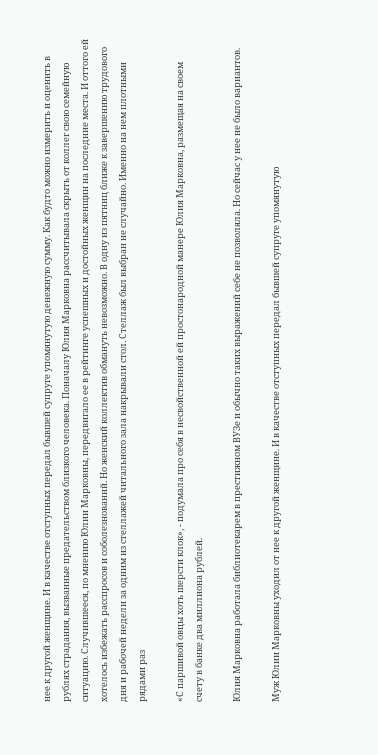нее к другой женщине. И в качестве отступных передал бывшей супруге упомянутую денежную сумму. Как будто можно измерить и оценить в рублях страдания, вызванные предательством близкого человека. Поначалу Юлия Марковна рассчитывала скрыть от коллег свою семейную ситуацию. Случившееся, по мнению Юлии Марковны, передвигало ее в рейтинге успешных и достойных женщин на последние места. И оттого ей хотелось избежать расспросов и соболезнований. Но женский коллектив обмануть невозможно. В одну из пятниц ближе к завершению трудового дня и рабочей недели за одним из стеллажей читального зала накрывали стол. Стеллаж был выбран не случайно. Именно на нем плотными рядами раз

«С паршивой овцы хоть шерсти клок», - подумала про себя в несвойственной ей простонародной манере Юлия Марковна, размещая на своем счету в банке два миллиона рублей.

Юлия Марковна работала библиотекарем в престижном ВУЗе и обычно таких выражений себе не позволяла. Но сейчас у нее не было вариантов.

Муж Юлии Марковны уходил от нее к другой женщине. И в качестве отступных передал бывшей супруге упомянутую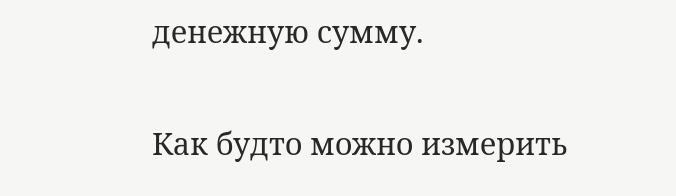денежную сумму.

Как будто можно измерить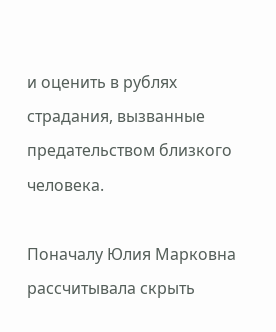и оценить в рублях страдания, вызванные предательством близкого человека.

Поначалу Юлия Марковна рассчитывала скрыть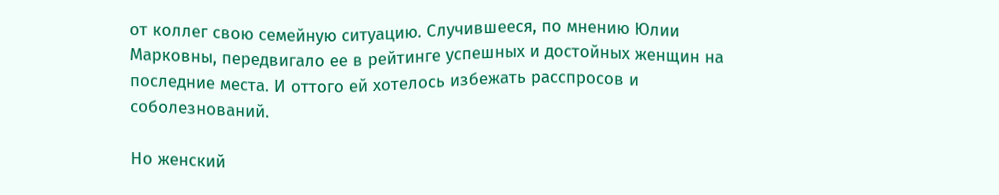от коллег свою семейную ситуацию. Случившееся, по мнению Юлии Марковны, передвигало ее в рейтинге успешных и достойных женщин на последние места. И оттого ей хотелось избежать расспросов и соболезнований.

Но женский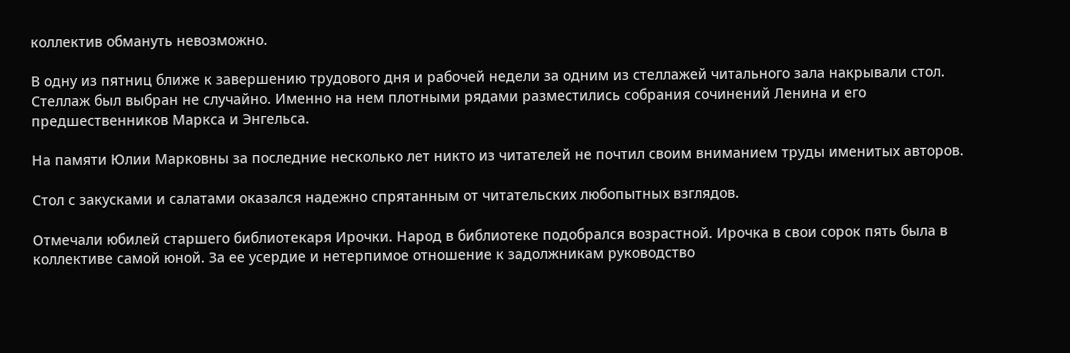коллектив обмануть невозможно.

В одну из пятниц ближе к завершению трудового дня и рабочей недели за одним из стеллажей читального зала накрывали стол. Стеллаж был выбран не случайно. Именно на нем плотными рядами разместились собрания сочинений Ленина и его предшественников Маркса и Энгельса.

На памяти Юлии Марковны за последние несколько лет никто из читателей не почтил своим вниманием труды именитых авторов.

Стол с закусками и салатами оказался надежно спрятанным от читательских любопытных взглядов.

Отмечали юбилей старшего библиотекаря Ирочки. Народ в библиотеке подобрался возрастной. Ирочка в свои сорок пять была в коллективе самой юной. За ее усердие и нетерпимое отношение к задолжникам руководство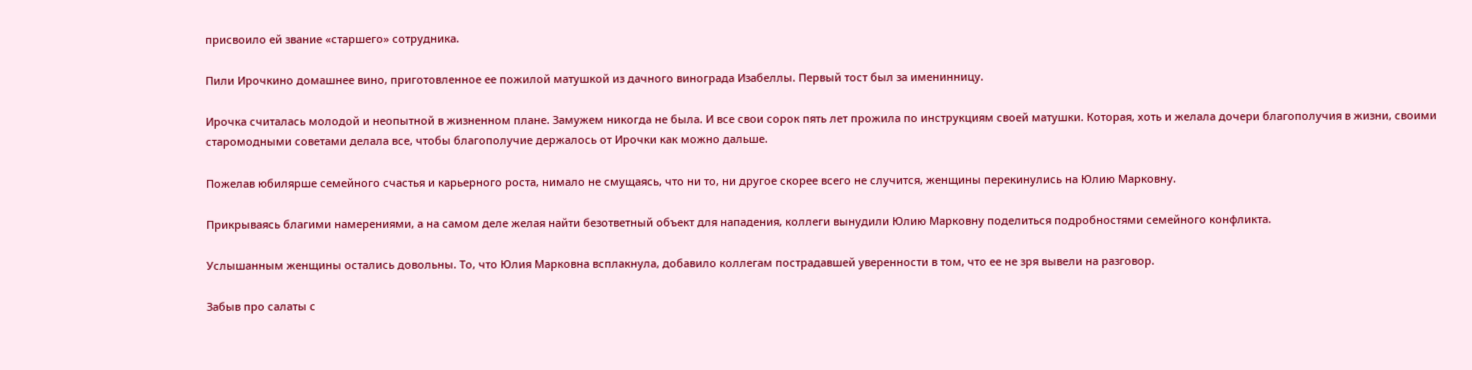присвоило ей звание «старшего» сотрудника.

Пили Ирочкино домашнее вино, приготовленное ее пожилой матушкой из дачного винограда Изабеллы. Первый тост был за именинницу.

Ирочка считалась молодой и неопытной в жизненном плане. Замужем никогда не была. И все свои сорок пять лет прожила по инструкциям своей матушки. Которая, хоть и желала дочери благополучия в жизни, своими старомодными советами делала все, чтобы благополучие держалось от Ирочки как можно дальше.

Пожелав юбилярше семейного счастья и карьерного роста, нимало не смущаясь, что ни то, ни другое скорее всего не случится, женщины перекинулись на Юлию Марковну.

Прикрываясь благими намерениями, а на самом деле желая найти безответный объект для нападения, коллеги вынудили Юлию Марковну поделиться подробностями семейного конфликта.

Услышанным женщины остались довольны. То, что Юлия Марковна всплакнула, добавило коллегам пострадавшей уверенности в том, что ее не зря вывели на разговор.

Забыв про салаты с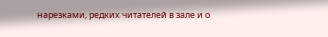нарезками, редких читателей в зале и о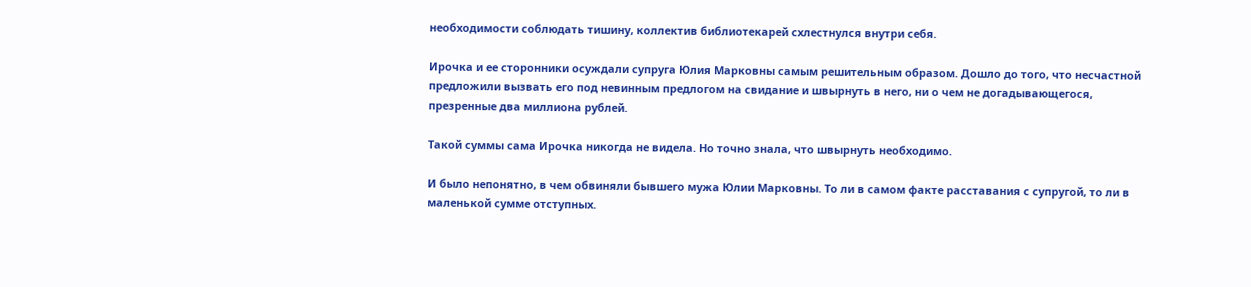необходимости соблюдать тишину, коллектив библиотекарей схлестнулся внутри себя.

Ирочка и ее сторонники осуждали супруга Юлия Марковны самым решительным образом. Дошло до того, что несчастной предложили вызвать его под невинным предлогом на свидание и швырнуть в него, ни о чем не догадывающегося, презренные два миллиона рублей.

Такой суммы сама Ирочка никогда не видела. Но точно знала, что швырнуть необходимо.

И было непонятно, в чем обвиняли бывшего мужа Юлии Марковны. То ли в самом факте расставания с супругой, то ли в маленькой сумме отступных.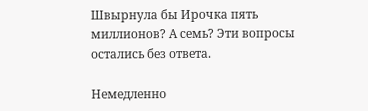Швырнула бы Ирочка пять миллионов? А семь? Эти вопросы остались без ответа.

Немедленно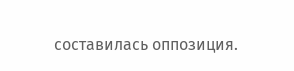составилась оппозиция.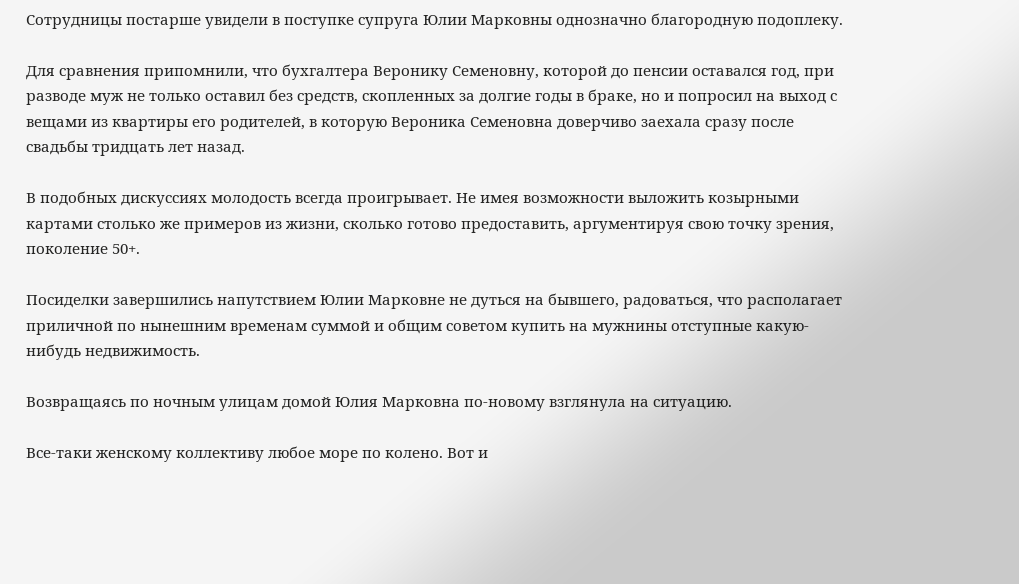Сотрудницы постарше увидели в поступке супруга Юлии Марковны однозначно благородную подоплеку.

Для сравнения припомнили, что бухгалтера Веронику Семеновну, которой до пенсии оставался год, при разводе муж не только оставил без средств, скопленных за долгие годы в браке, но и попросил на выход с вещами из квартиры его родителей, в которую Вероника Семеновна доверчиво заехала сразу после свадьбы тридцать лет назад.

В подобных дискуссиях молодость всегда проигрывает. Не имея возможности выложить козырными картами столько же примеров из жизни, сколько готово предоставить, аргументируя свою точку зрения, поколение 50+.

Посиделки завершились напутствием Юлии Марковне не дуться на бывшего, радоваться, что располагает приличной по нынешним временам суммой и общим советом купить на мужнины отступные какую-нибудь недвижимость.

Возвращаясь по ночным улицам домой Юлия Марковна по-новому взглянула на ситуацию.

Все-таки женскому коллективу любое море по колено. Вот и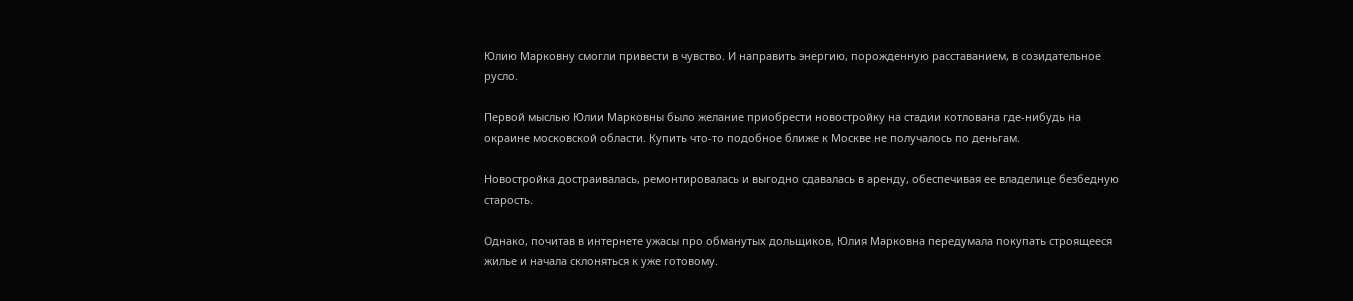Юлию Марковну смогли привести в чувство. И направить энергию, порожденную расставанием, в созидательное русло.

Первой мыслью Юлии Марковны было желание приобрести новостройку на стадии котлована где-нибудь на окраине московской области. Купить что-то подобное ближе к Москве не получалось по деньгам.

Новостройка достраивалась, ремонтировалась и выгодно сдавалась в аренду, обеспечивая ее владелице безбедную старость.

Однако, почитав в интернете ужасы про обманутых дольщиков, Юлия Марковна передумала покупать строящееся жилье и начала склоняться к уже готовому.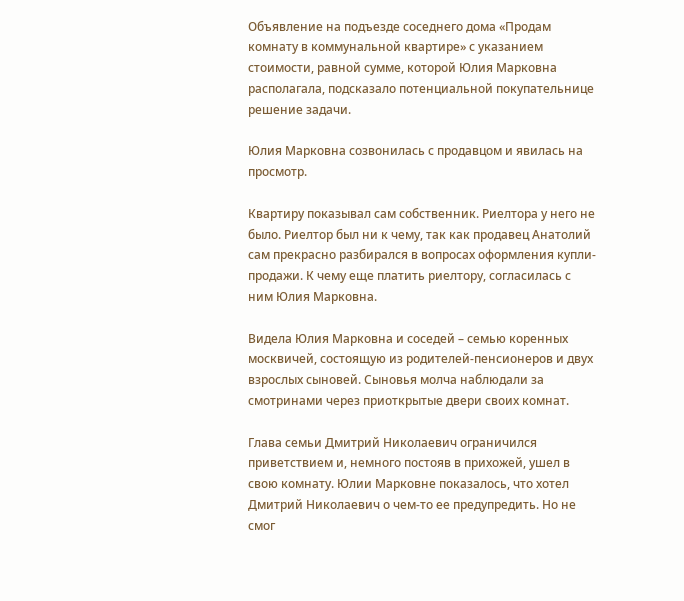Объявление на подъезде соседнего дома «Продам комнату в коммунальной квартире» с указанием стоимости, равной сумме, которой Юлия Марковна располагала, подсказало потенциальной покупательнице решение задачи.

Юлия Марковна созвонилась с продавцом и явилась на просмотр.

Квартиру показывал сам собственник. Риелтора у него не было. Риелтор был ни к чему, так как продавец Анатолий сам прекрасно разбирался в вопросах оформления купли-продажи. К чему еще платить риелтору, согласилась с ним Юлия Марковна.

Видела Юлия Марковна и соседей – семью коренных москвичей, состоящую из родителей-пенсионеров и двух взрослых сыновей. Сыновья молча наблюдали за смотринами через приоткрытые двери своих комнат.

Глава семьи Дмитрий Николаевич ограничился приветствием и, немного постояв в прихожей, ушел в свою комнату. Юлии Марковне показалось, что хотел Дмитрий Николаевич о чем-то ее предупредить. Но не смог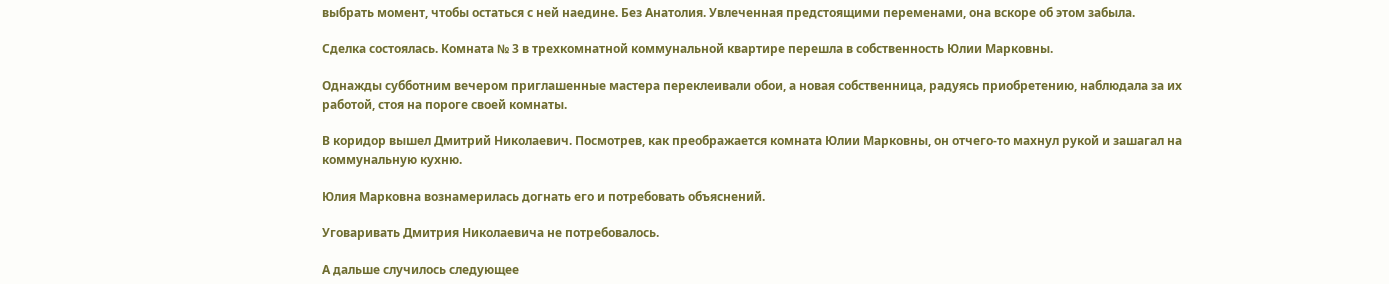выбрать момент, чтобы остаться с ней наедине. Без Анатолия. Увлеченная предстоящими переменами, она вскоре об этом забыла.

Сделка состоялась. Комната № 3 в трехкомнатной коммунальной квартире перешла в собственность Юлии Марковны.

Однажды субботним вечером приглашенные мастера переклеивали обои, а новая собственница, радуясь приобретению, наблюдала за их работой, стоя на пороге своей комнаты.

В коридор вышел Дмитрий Николаевич. Посмотрев, как преображается комната Юлии Марковны, он отчего-то махнул рукой и зашагал на коммунальную кухню.

Юлия Марковна вознамерилась догнать его и потребовать объяснений.

Уговаривать Дмитрия Николаевича не потребовалось.

А дальше случилось следующее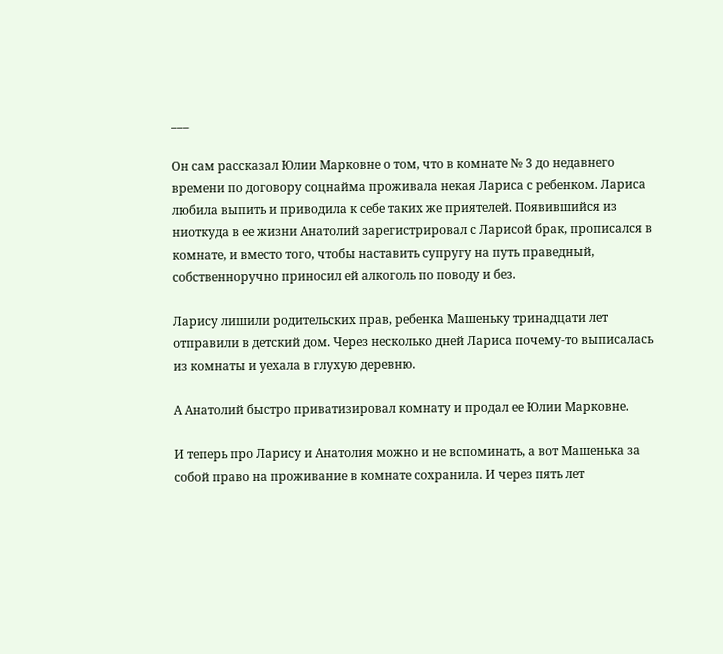___

Он сам рассказал Юлии Марковне о том, что в комнате № 3 до недавнего времени по договору соцнайма проживала некая Лариса с ребенком. Лариса любила выпить и приводила к себе таких же приятелей. Появившийся из ниоткуда в ее жизни Анатолий зарегистрировал с Ларисой брак, прописался в комнате, и вместо того, чтобы наставить супругу на путь праведный, собственноручно приносил ей алкоголь по поводу и без.

Ларису лишили родительских прав, ребенка Машеньку тринадцати лет отправили в детский дом. Через несколько дней Лариса почему-то выписалась из комнаты и уехала в глухую деревню.

А Анатолий быстро приватизировал комнату и продал ее Юлии Марковне.

И теперь про Ларису и Анатолия можно и не вспоминать, а вот Машенька за собой право на проживание в комнате сохранила. И через пять лет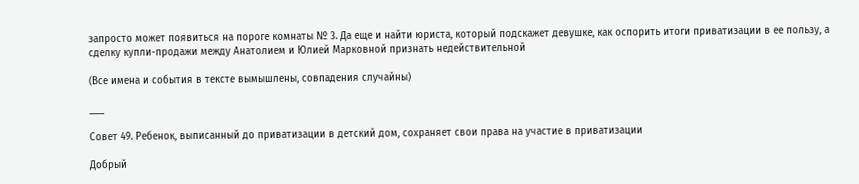запросто может появиться на пороге комнаты № 3. Да еще и найти юриста, который подскажет девушке, как оспорить итоги приватизации в ее пользу, а сделку купли-продажи между Анатолием и Юлией Марковной признать недействительной

(Все имена и события в тексте вымышлены, совпадения случайны)

___

Совет 49. Ребенок, выписанный до приватизации в детский дом, сохраняет свои права на участие в приватизации

Добрый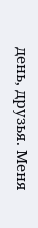день, друзья. Меня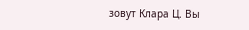зовут Клара Ц. Вы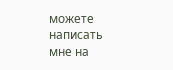можете написать мне на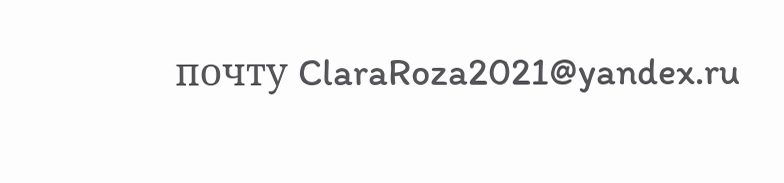почту ClaraRoza2021@yandex.ru